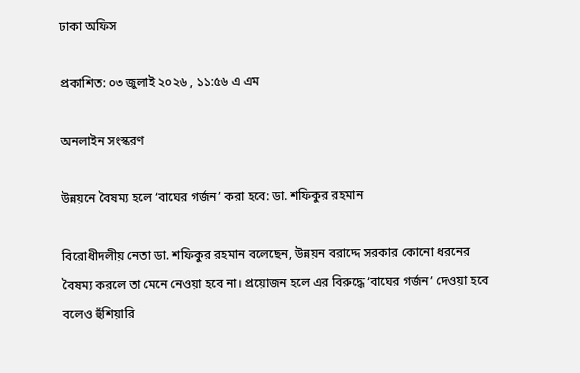ঢাকা অফিস

প্রকাশিত: ০৩ জুলাই ২০২৬ , ১১:৫৬ এ এম

অনলাইন সংস্করণ

উন্নয়নে বৈষম্য হলে ‘বাঘের গর্জন’ করা হবে: ডা. শফিকুর রহমান

বিরোধীদলীয় নেতা ডা. শফিকুর রহমান বলেছেন, উন্নয়ন বরাদ্দে সরকার কোনো ধরনের বৈষম্য করলে তা মেনে নেওয়া হবে না। প্রয়োজন হলে এর বিরুদ্ধে ‘বাঘের গর্জন’ দেওয়া হবে বলেও হুঁশিয়ারি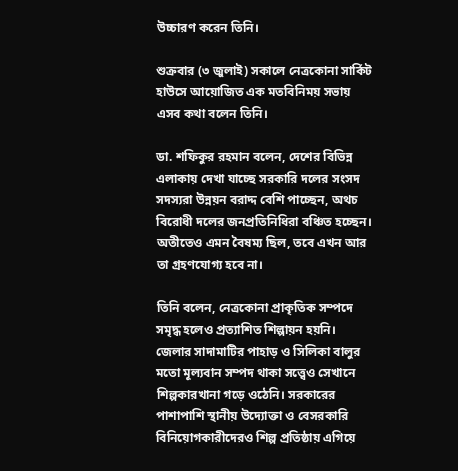উচ্চারণ করেন তিনি।

শুক্রবার (৩ জুলাই) সকালে নেত্রকোনা সার্কিট হাউসে আয়োজিত এক মতবিনিময় সভায় এসব কথা বলেন তিনি।

ডা. শফিকুর রহমান বলেন, দেশের বিভিন্ন এলাকায় দেখা যাচ্ছে সরকারি দলের সংসদ সদস্যরা উন্নয়ন বরাদ্দ বেশি পাচ্ছেন, অথচ বিরোধী দলের জনপ্রতিনিধিরা বঞ্চিত হচ্ছেন। অতীতেও এমন বৈষম্য ছিল, তবে এখন আর তা গ্রহণযোগ্য হবে না।

তিনি বলেন, নেত্রকোনা প্রাকৃতিক সম্পদে সমৃদ্ধ হলেও প্রত্যাশিত শিল্পায়ন হয়নি। জেলার সাদামাটির পাহাড় ও সিলিকা বালুর মতো মূল্যবান সম্পদ থাকা সত্ত্বেও সেখানে শিল্পকারখানা গড়ে ওঠেনি। সরকারের পাশাপাশি স্থানীয় উদ্যোক্তা ও বেসরকারি বিনিয়োগকারীদেরও শিল্প প্রতিষ্ঠায় এগিয়ে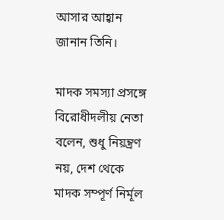আসার আহ্বান জানান তিনি।

মাদক সমস্যা প্রসঙ্গে বিরোধীদলীয় নেতা বলেন, শুধু নিয়ন্ত্রণ নয়, দেশ থেকে মাদক সম্পূর্ণ নির্মূল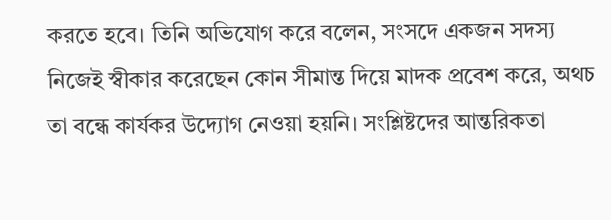করতে হবে। তিনি অভিযোগ করে বলেন, সংসদে একজন সদস্য নিজেই স্বীকার করেছেন কোন সীমান্ত দিয়ে মাদক প্রবেশ করে, অথচ তা বন্ধে কার্যকর উদ্যোগ নেওয়া হয়নি। সংশ্লিষ্টদের আন্তরিকতা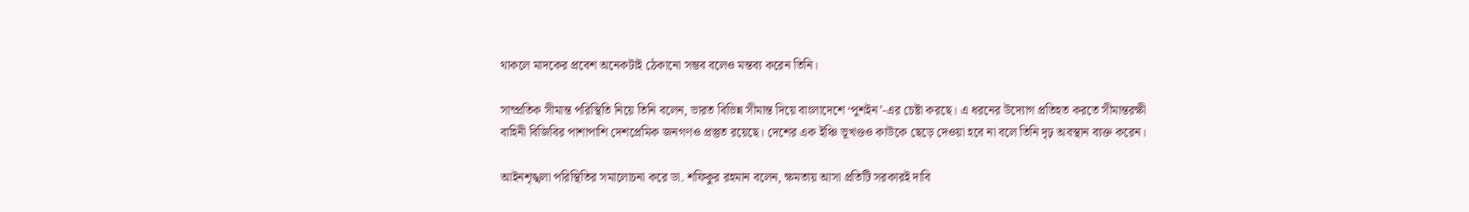থাকলে মাদকের প্রবেশ অনেকটাই ঠেকানো সম্ভব বলেও মন্তব্য করেন তিনি।

সাম্প্রতিক সীমান্ত পরিস্থিতি নিয়ে তিনি বলেন, ভারত বিভিন্ন সীমান্ত দিয়ে বাংলাদেশে ‘পুশইন’-এর চেষ্টা করছে। এ ধরনের উদ্যোগ প্রতিহত করতে সীমান্তরক্ষী বাহিনী বিজিবির পাশাপাশি দেশপ্রেমিক জনগণও প্রস্তুত রয়েছে। দেশের এক ইঞ্চি ভূখণ্ডও কাউকে ছেড়ে দেওয়া হবে না বলে তিনি দৃঢ় অবস্থান ব্যক্ত করেন।

আইনশৃঙ্খলা পরিস্থিতির সমালোচনা করে ডা. শফিকুর রহমান বলেন, ক্ষমতায় আসা প্রতিটি সরকারই দাবি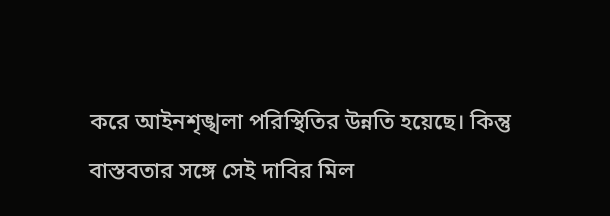করে আইনশৃঙ্খলা পরিস্থিতির উন্নতি হয়েছে। কিন্তু বাস্তবতার সঙ্গে সেই দাবির মিল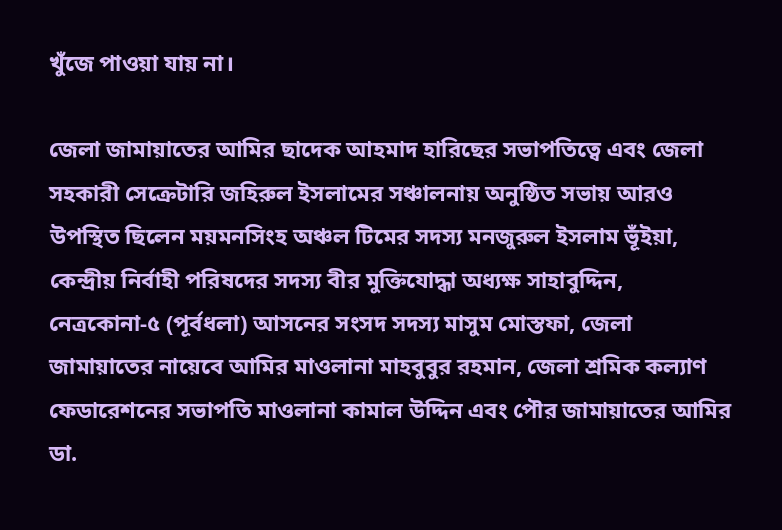খুঁজে পাওয়া যায় না।

জেলা জামায়াতের আমির ছাদেক আহমাদ হারিছের সভাপতিত্বে এবং জেলা সহকারী সেক্রেটারি জহিরুল ইসলামের সঞ্চালনায় অনুষ্ঠিত সভায় আরও উপস্থিত ছিলেন ময়মনসিংহ অঞ্চল টিমের সদস্য মনজুরুল ইসলাম ভূঁইয়া, কেন্দ্রীয় নির্বাহী পরিষদের সদস্য বীর মুক্তিযোদ্ধা অধ্যক্ষ সাহাবুদ্দিন, নেত্রকোনা-৫ (পূর্বধলা) আসনের সংসদ সদস্য মাসুম মোস্তফা, জেলা জামায়াতের নায়েবে আমির মাওলানা মাহবুবুর রহমান, জেলা শ্রমিক কল্যাণ ফেডারেশনের সভাপতি মাওলানা কামাল উদ্দিন এবং পৌর জামায়াতের আমির ডা.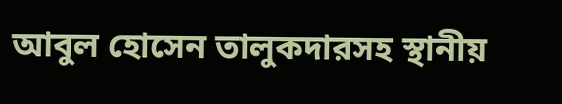আবুল হোসেন তালুকদারসহ স্থানীয়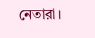নেতারা।